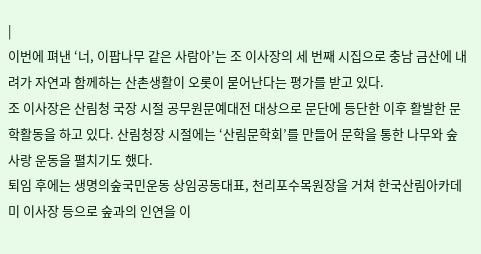|
이번에 펴낸 ‘너, 이팝나무 같은 사람아’는 조 이사장의 세 번째 시집으로 충남 금산에 내려가 자연과 함께하는 산촌생활이 오롯이 묻어난다는 평가를 받고 있다.
조 이사장은 산림청 국장 시절 공무원문예대전 대상으로 문단에 등단한 이후 활발한 문학활동을 하고 있다. 산림청장 시절에는 ‘산림문학회’를 만들어 문학을 통한 나무와 숲사랑 운동을 펼치기도 했다.
퇴임 후에는 생명의숲국민운동 상임공동대표, 천리포수목원장을 거쳐 한국산림아카데미 이사장 등으로 숲과의 인연을 이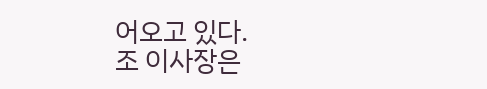어오고 있다.
조 이사장은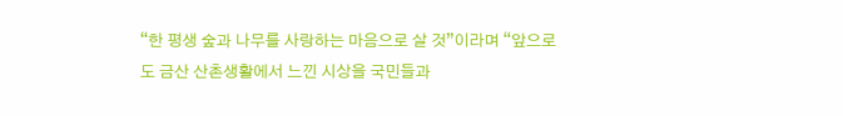“한 평생 숲과 나무를 사랑하는 마음으로 살 것”이라며 “앞으로도 금산 산촌생활에서 느낀 시상을 국민들과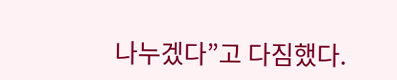나누겠다”고 다짐했다.